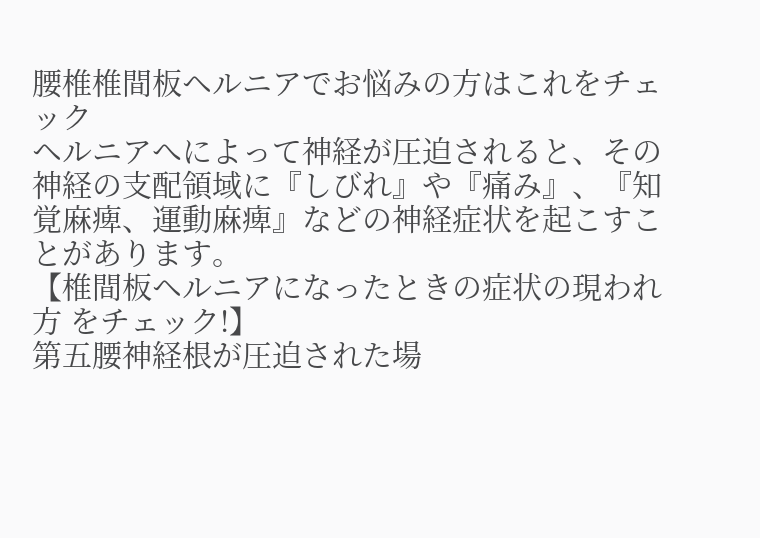腰椎椎間板ヘルニアでお悩みの方はこれをチェック
ヘルニアへによって神経が圧迫されると、その神経の支配領域に『しびれ』や『痛み』、『知覚麻痺、運動麻痺』などの神経症状を起こすことがあります。
【椎間板ヘルニアになったときの症状の現われ方 をチェック!】
第五腰神経根が圧迫された場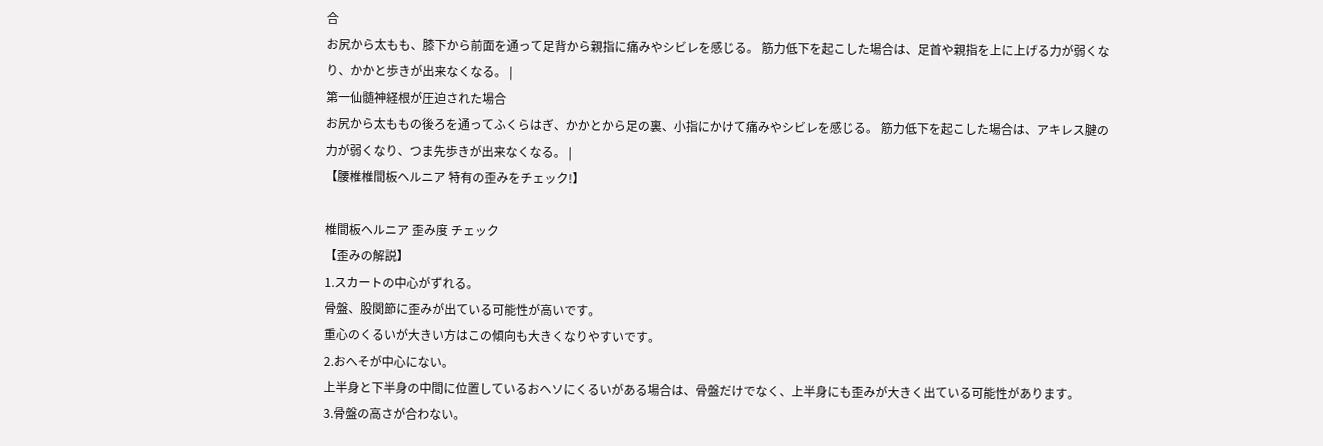合
お尻から太もも、膝下から前面を通って足背から親指に痛みやシビレを感じる。 筋力低下を起こした場合は、足首や親指を上に上げる力が弱くなり、かかと歩きが出来なくなる。 |
第一仙髄神経根が圧迫された場合
お尻から太ももの後ろを通ってふくらはぎ、かかとから足の裏、小指にかけて痛みやシビレを感じる。 筋力低下を起こした場合は、アキレス腱の力が弱くなり、つま先歩きが出来なくなる。 |
【腰椎椎間板ヘルニア 特有の歪みをチェック!】

椎間板ヘルニア 歪み度 チェック
【歪みの解説】
1.スカートの中心がずれる。
骨盤、股関節に歪みが出ている可能性が高いです。
重心のくるいが大きい方はこの傾向も大きくなりやすいです。
2.おへそが中心にない。
上半身と下半身の中間に位置しているおヘソにくるいがある場合は、骨盤だけでなく、上半身にも歪みが大きく出ている可能性があります。
3.骨盤の高さが合わない。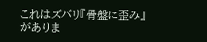これはズバリ『骨盤に歪み』がありま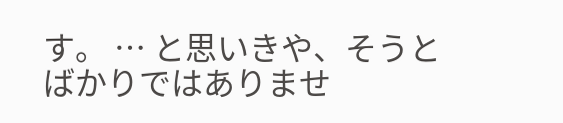す。 … と思いきや、そうとばかりではありませ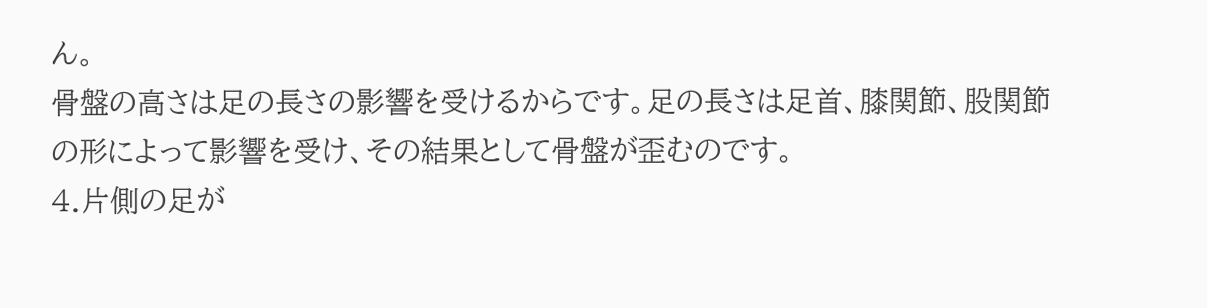ん。
骨盤の高さは足の長さの影響を受けるからです。足の長さは足首、膝関節、股関節の形によって影響を受け、その結果として骨盤が歪むのです。
4.片側の足が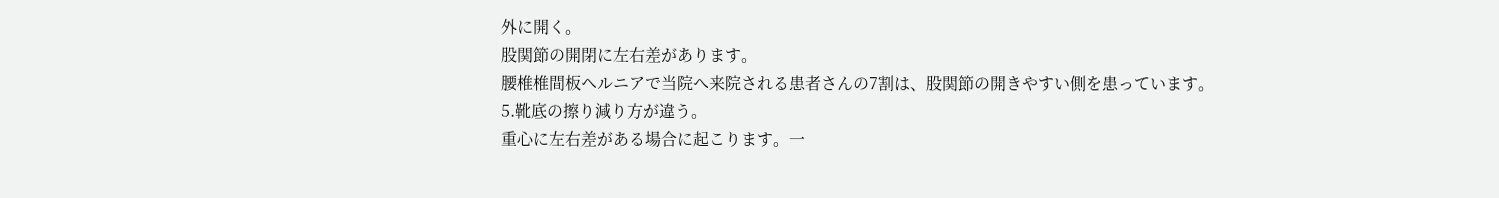外に開く。
股関節の開閉に左右差があります。
腰椎椎間板ヘルニアで当院へ来院される患者さんの7割は、股関節の開きやすい側を患っています。
5.靴底の擦り減り方が違う。
重心に左右差がある場合に起こります。一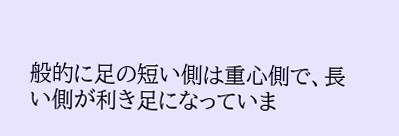般的に足の短い側は重心側で、長い側が利き足になっていま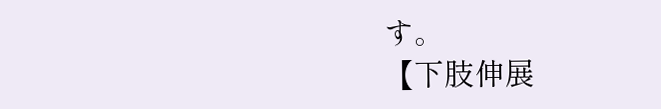す。
【下肢伸展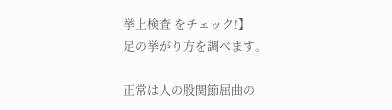挙上検査 をチェック!】
足の挙がり方を調べます。

正常は人の股関節屈曲の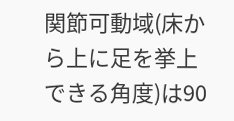関節可動域(床から上に足を挙上できる角度)は90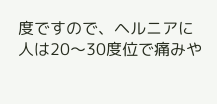度ですので、ヘルニアに人は20〜30度位で痛みや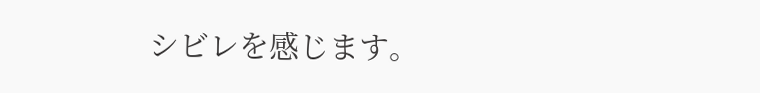シビレを感じます。